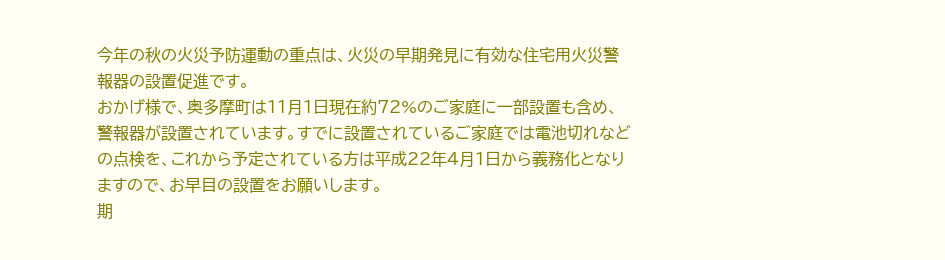今年の秋の火災予防運動の重点は、火災の早期発見に有効な住宅用火災警報器の設置促進です。
おかげ様で、奥多摩町は11月1日現在約72%のご家庭に一部設置も含め、警報器が設置されています。すでに設置されているご家庭では電池切れなどの点検を、これから予定されている方は平成22年4月1日から義務化となりますので、お早目の設置をお願いします。
期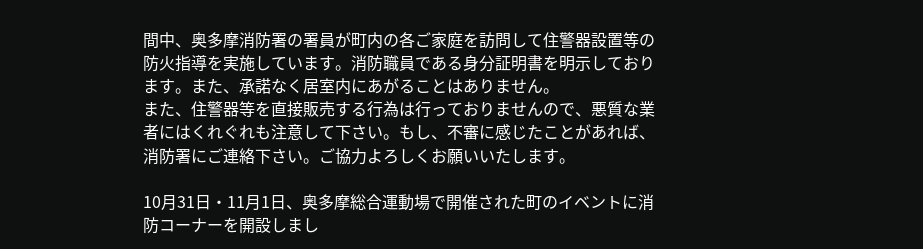間中、奥多摩消防署の署員が町内の各ご家庭を訪問して住警器設置等の防火指導を実施しています。消防職員である身分証明書を明示しております。また、承諾なく居室内にあがることはありません。
また、住警器等を直接販売する行為は行っておりませんので、悪質な業者にはくれぐれも注意して下さい。もし、不審に感じたことがあれば、消防署にご連絡下さい。ご協力よろしくお願いいたします。

10月31日・11月1日、奥多摩総合運動場で開催された町のイベントに消防コーナーを開設しまし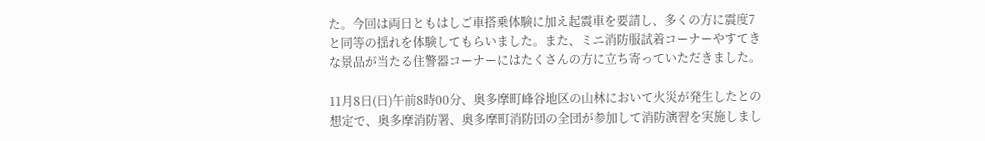た。今回は両日ともはしご車搭乗体験に加え起震車を要請し、多くの方に震度7と同等の揺れを体験してもらいました。また、ミニ消防服試着コーナーやすてきな景品が当たる住警器コーナーにはたくさんの方に立ち寄っていただきました。

11月8日(日)午前8時00分、奥多摩町峰谷地区の山林において火災が発生したとの想定で、奥多摩消防署、奥多摩町消防団の全団が参加して消防演習を実施しまし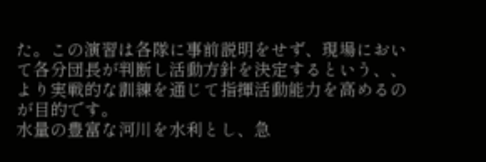た。この演習は各隊に事前説明をせず、現場において各分団長が判断し活動方針を決定するという、、より実戦的な訓練を通じて指揮活動能力を高めるのが目的です。
水量の豊富な河川を水利とし、急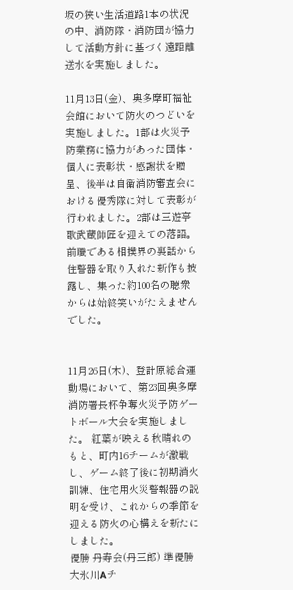坂の狭い生活道路1本の状況の中、消防隊・消防団が協力して活動方針に基づく遠距離送水を実施しました。

11月13日(金)、奥多摩町福祉会館において防火のつどいを実施しました。1部は火災予防業務に協力があった団体・個人に表彰状・感謝状を贈呈、後半は自衛消防審査会における優秀隊に対して表彰が行われました。2部は三遊亭歌武蔵師匠を迎えての落語。前職である相撲界の裏話から住警器を取り入れた新作も披露し、集った約100名の聴衆からは始終笑いがたえませんでした。


11月26日(木)、登計原総合運動場において、第23回奥多摩消防署長杯争奪火災予防ゲートボール大会を実施しました。 紅葉が映える秋晴れのもと、町内16チームが激戦し、ゲーム終了後に初期消火訓練、住宅用火災警報器の説明を受け、これからの季節を迎える防火の心構えを新たにしました。
優勝 丹寿会(丹三郎) 準優勝 大氷川Aチ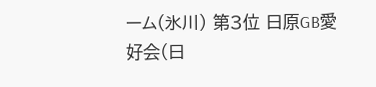ーム(氷川) 第3位 日原GB愛好会(日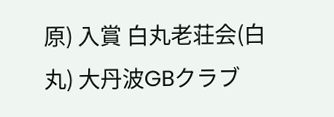原) 入賞 白丸老荘会(白丸) 大丹波GBクラブ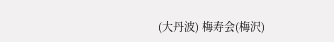(大丹波) 梅寿会(梅沢)